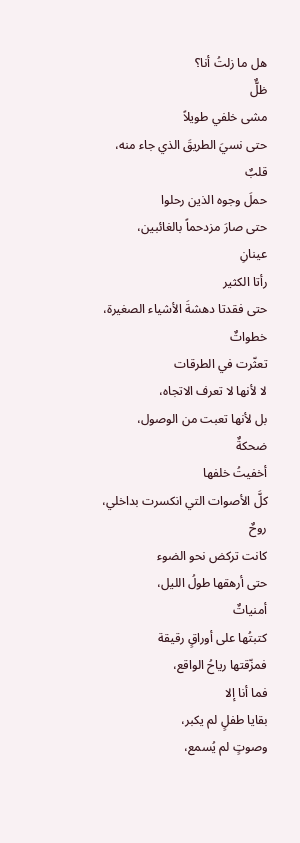هل ما زلتُ أنا؟
ظلٌّ
مشى خلفي طويلاً
حتى نسيَ الطريقَ الذي جاء منه،
قلبٌ
حملَ وجوه الذين رحلوا
حتى صارَ مزدحماً بالغائبين،
عينانِ
رأتا الكثير
حتى فقدتا دهشةَ الأشياء الصغيرة،
خطواتٌ
تعثّرت في الطرقات
لا لأنها لا تعرف الاتجاه،
بل لأنها تعبت من الوصول،
ضحكةٌ
أخفيتُ خلفها
كلَّ الأصوات التي انكسرت بداخلي،
روحٌ
كانت تركض نحو الضوء
حتى أرهقها طولُ الليل،
أمنياتٌ
كتبتُها على أوراقٍ رقيقة
فمزّقتها رياحُ الواقع،
فما أنا إلا
بقايا طفلٍ لم يكبر،
وصوتٍ لم يُسمع،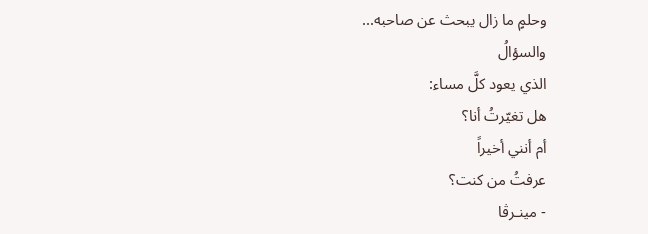وحلمٍ ما زال يبحث عن صاحبه...
والسؤالُ
الذي يعود كلَّ مساء:
هل تغيّرتُ أنا؟
أم أنني أخيراً
عرفتُ من كنت؟
- مينـرڤا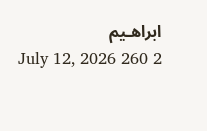ابراهـيم
July 12, 2026 260 2